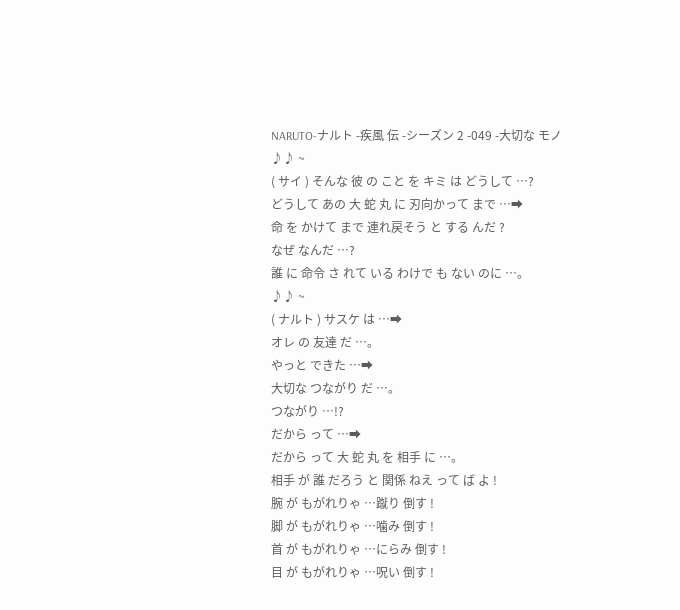NARUTO-ナルト -疾風 伝 -シーズン 2 -049 -大切な モノ
♪♪ ~
( サイ ) そんな 彼 の こと を キミ は どうして …?
どうして あの 大 蛇 丸 に 刃向かって まで …➡
命 を かけて まで 連れ戻そう と する んだ ?
なぜ なんだ …?
誰 に 命令 さ れて いる わけで も ない のに …。
♪♪ ~
( ナルト ) サスケ は …➡
オレ の 友達 だ …。
やっと できた …➡
大切な つながり だ …。
つながり …!?
だから って …➡
だから って 大 蛇 丸 を 相手 に …。
相手 が 誰 だろう と 関係 ねえ って ば よ !
腕 が もがれりゃ …蹴り 倒す !
脚 が もがれりゃ …噛み 倒す !
首 が もがれりゃ …にらみ 倒す !
目 が もがれりゃ …呪い 倒す !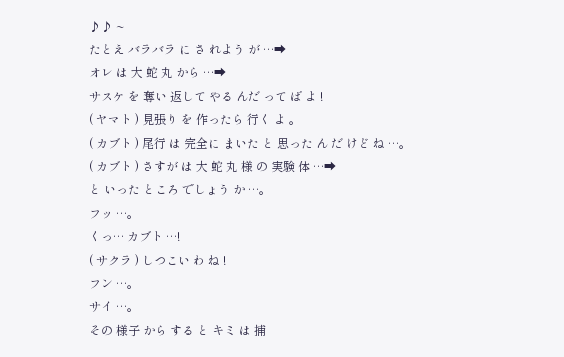♪♪ ~
たとえ バラバラ に さ れよう が …➡
オレ は 大 蛇 丸 から …➡
サスケ を 奪い 返して やる んだ って ば よ !
( ヤマト ) 見張り を 作ったら 行く よ 。
( カブト ) 尾行 は 完全に まいた と 思った ん だ けど ね …。
( カブト ) さすが は 大 蛇 丸 様 の 実験 体 …➡
と いった ところ でしょう か …。
フッ …。
くっ… カブト …!
( サクラ ) しつこい わ ね !
フン …。
サイ …。
その 様子 から する と キミ は 捕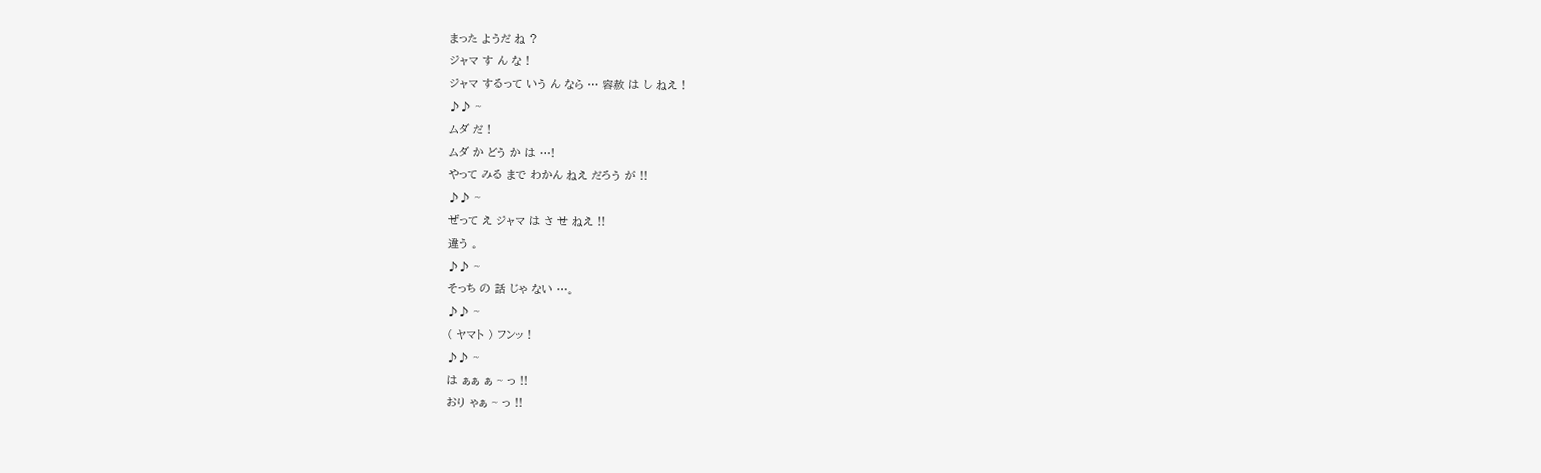まった ようだ ね ?
ジャマ す ん な !
ジャマ するって いう ん なら … 容赦 は し ねえ !
♪♪ ~
ムダ だ !
ムダ か どう か は …!
やって みる まで わかん ねえ だろう が !!
♪♪ ~
ぜって え ジャマ は さ せ ねえ !!
違う 。
♪♪ ~
そっち の 話 じゃ ない …。
♪♪ ~
( ヤマト ) フンッ !
♪♪ ~
は ぁぁ ぁ ~ っ !!
おり ゃぁ ~ っ !!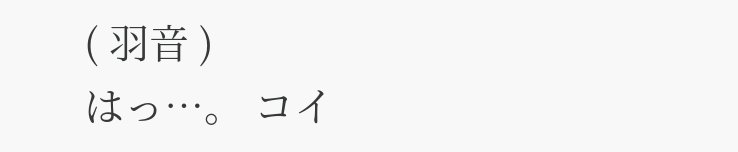( 羽音 )
はっ…。 コイ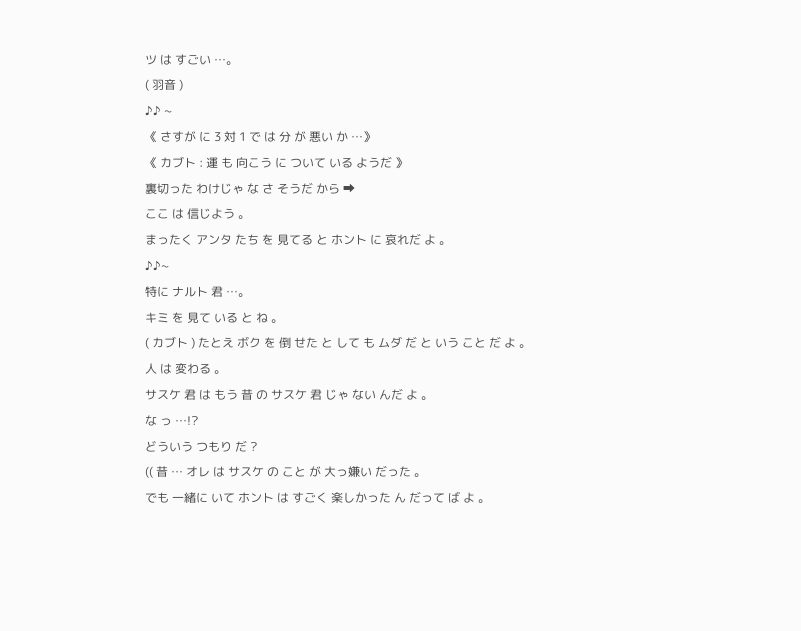ツ は すごい …。
( 羽音 )
♪♪ ~
《 さすが に 3 対 1 で は 分 が 悪い か …》
《 カブト : 運 も 向こう に ついて いる ようだ 》
裏切った わけじゃ な さ そうだ から ➡
ここ は 信じよう 。
まったく アンタ たち を 見てる と ホント に 哀れだ よ 。
♪♪~
特に ナルト 君 …。
キミ を 見て いる と ね 。
( カブト ) たとえ ボク を 倒 せた と して も ムダ だ と いう こと だ よ 。
人 は 変わる 。
サスケ 君 は もう 昔 の サスケ 君 じゃ ない んだ よ 。
な っ …!?
どういう つもり だ ?
(( 昔 … オレ は サスケ の こと が 大っ嫌い だった 。
でも 一緒に いて ホント は すごく 楽しかった ん だって ば よ 。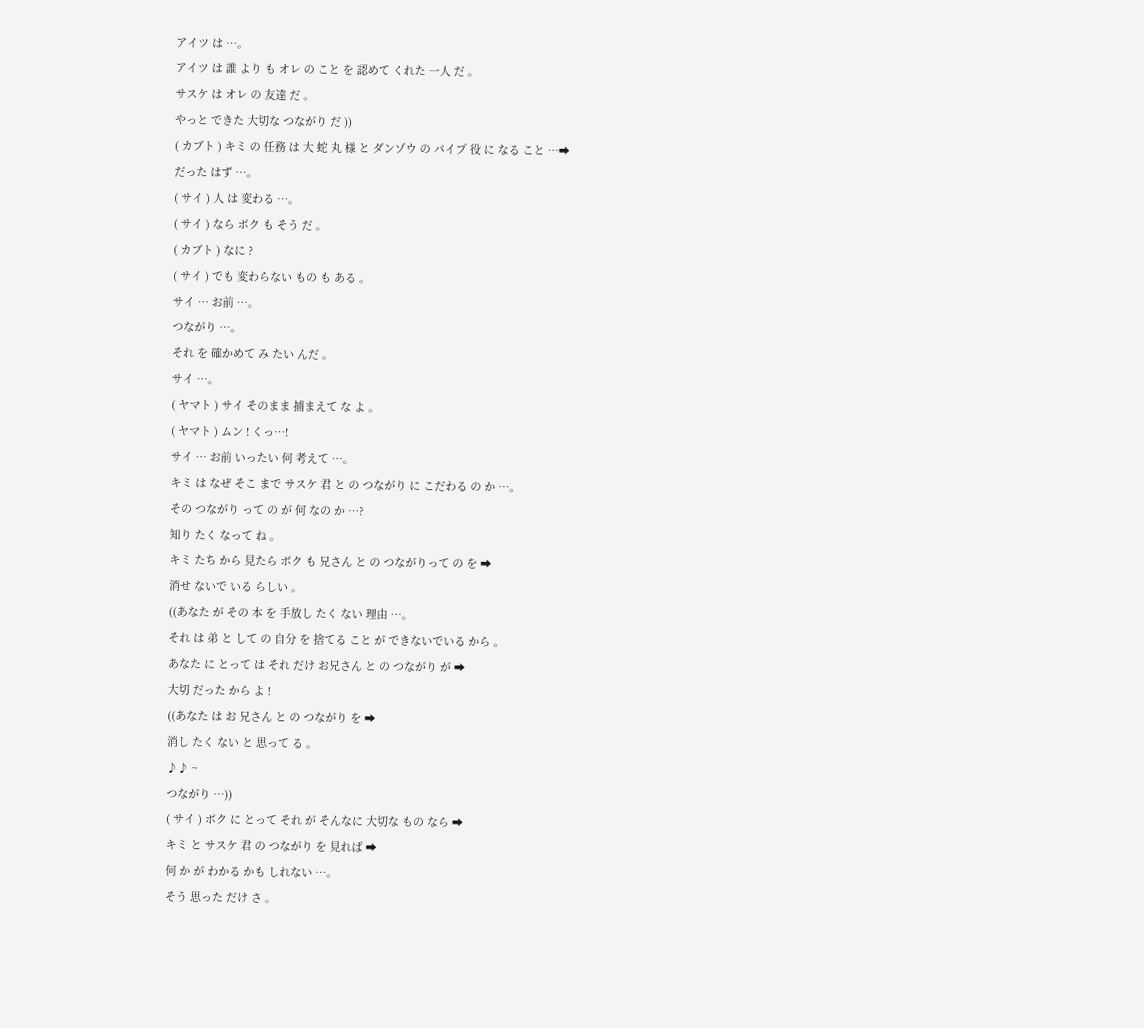アイツ は …。
アイツ は 誰 より も オレ の こと を 認めて くれた 一人 だ 。
サスケ は オレ の 友達 だ 。
やっと できた 大切な つながり だ ))
( カブト ) キミ の 任務 は 大 蛇 丸 様 と ダンゾウ の パイプ 役 に なる こと …➡
だった はず …。
( サイ ) 人 は 変わる …。
( サイ ) なら ボク も そう だ 。
( カブト ) なに ?
( サイ ) でも 変わらない もの も ある 。
サイ … お前 …。
つながり …。
それ を 確かめて み たい んだ 。
サイ …。
( ヤマト ) サイ そのまま 捕まえて な よ 。
( ヤマト ) ムン ! くっ…!
サイ … お前 いったい 何 考えて …。
キミ は なぜ そこ まで サスケ 君 と の つながり に こだわる の か …。
その つながり って の が 何 なの か …?
知り たく なって ね 。
キミ たち から 見たら ボク も 兄さん と の つながりって の を ➡
消せ ないで いる らしい 。
((あなた が その 本 を 手放し たく ない 理由 …。
それ は 弟 と して の 自分 を 捨てる こと が できないでいる から 。
あなた に とって は それ だけ お兄さん と の つながり が ➡
大切 だった から よ !
((あなた は お 兄さん と の つながり を ➡
消し たく ない と 思って る 。
♪♪ ~
つながり …))
( サイ ) ボク に とって それ が そんなに 大切な もの なら ➡
キミ と サスケ 君 の つながり を 見れば ➡
何 か が わかる かも しれない …。
そう 思った だけ さ 。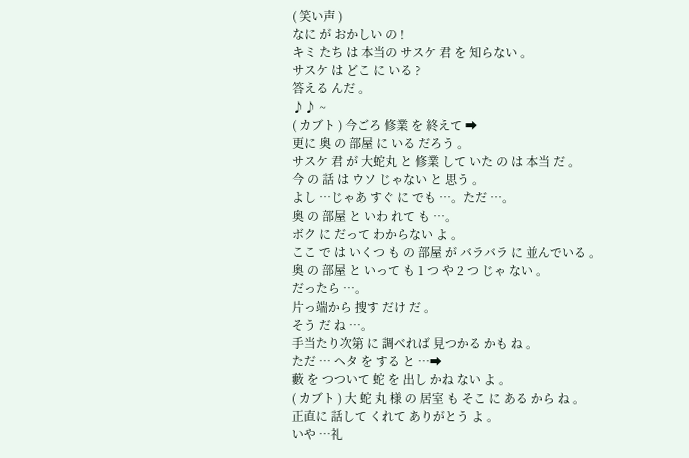( 笑い声 )
なに が おかしい の !
キミ たち は 本当の サスケ 君 を 知らない 。
サスケ は どこ に いる ?
答える んだ 。
♪♪ ~
( カブト ) 今ごろ 修業 を 終えて ➡
更に 奥 の 部屋 に いる だろう 。
サスケ 君 が 大蛇丸 と 修業 して いた の は 本当 だ 。
今 の 話 は ウソ じゃない と 思う 。
よし …じゃあ すぐ に でも …。ただ …。
奥 の 部屋 と いわ れて も …。
ボク に だって わからない よ 。
ここ で は いくつ も の 部屋 が バラバラ に 並んでいる 。
奥 の 部屋 と いって も 1 つ や 2 つ じゃ ない 。
だったら …。
片っ端から 捜す だけ だ 。
そう だ ね …。
手当たり次第 に 調べれば 見つかる かも ね 。
ただ … ヘタ を する と …➡
藪 を つついて 蛇 を 出し かね ない よ 。
( カブト ) 大 蛇 丸 様 の 居室 も そこ に ある から ね 。
正直に 話して くれて ありがとう よ 。
いや …礼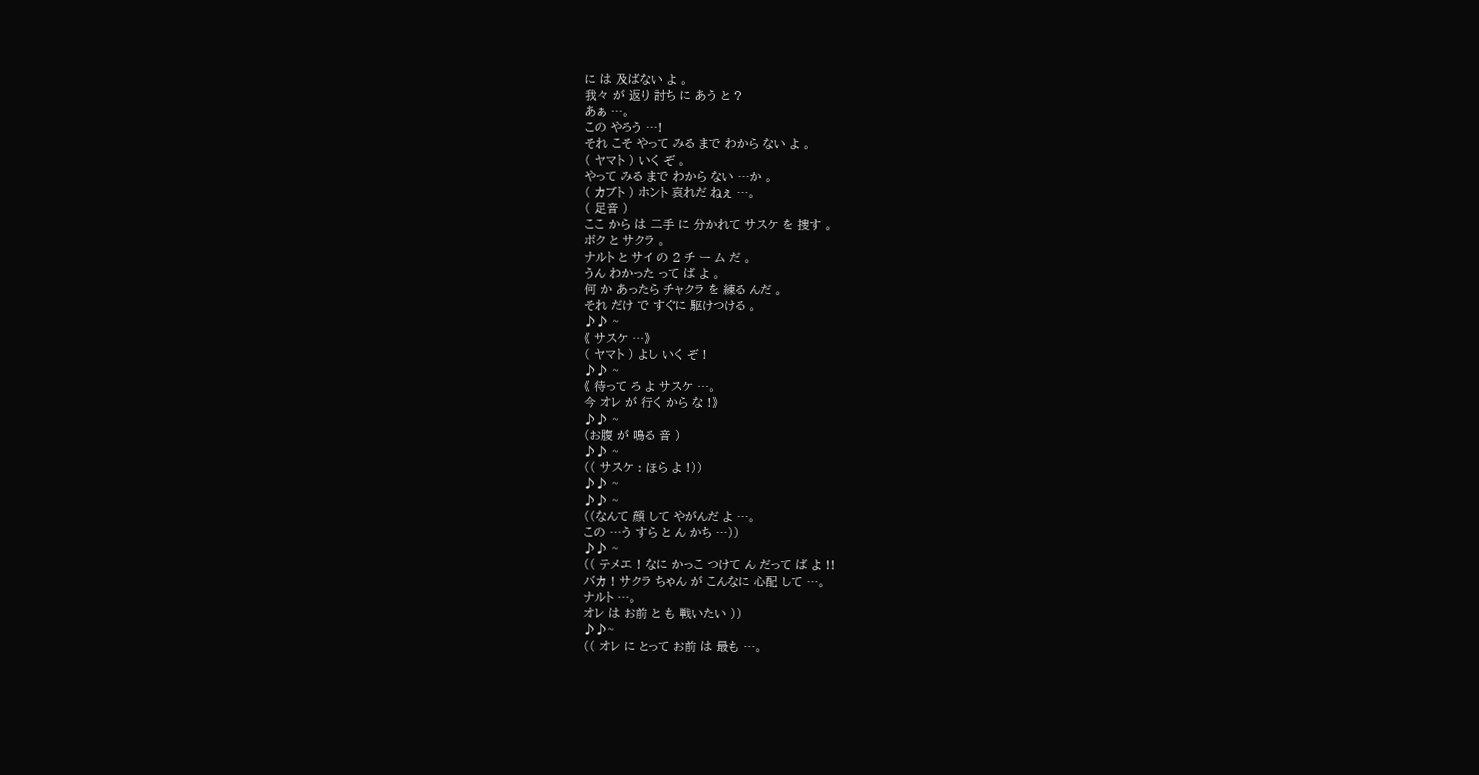に は 及ばない よ 。
我々 が 返り 討ち に あう と ?
あぁ …。
この やろう …!
それ こそ やって みる まで わから ない よ 。
( ヤマト ) いく ぞ 。
やって みる まで わから ない …か 。
( カブト ) ホント 哀れだ ねぇ …。
( 足音 )
ここ から は 二手 に 分かれて サスケ を 捜す 。
ボク と サクラ 。
ナルト と サイ の 2 チ ー ム だ 。
うん わかった って ば よ 。
何 か あったら チャクラ を 練る んだ 。
それ だけ で すぐに 駆けつける 。
♪♪ ~
《 サスケ …》
( ヤマト ) よし いく ぞ !
♪♪ ~
《 待って ろ よ サスケ …。
今 オレ が 行く から な !》
♪♪ ~
(お腹 が 鳴る 音 )
♪♪ ~
(( サスケ : ほら よ !))
♪♪ ~
♪♪ ~
((なんて 顔 して やがんだ よ …。
この …う すら と ん かち …))
♪♪ ~
(( テメエ ! なに かっこ つけて ん だって ば よ !!
バカ ! サクラ ちゃん が こんなに 心配 して …。
ナルト …。
オレ は お前 と も 戦いたい ))
♪♪~
(( オレ に とって お前 は 最も …。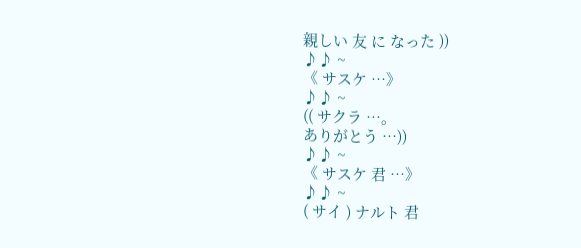親しい 友 に なった ))
♪♪ ~
《 サスケ …》
♪♪ ~
(( サクラ …。
ありがとう …))
♪♪ ~
《 サスケ 君 …》
♪♪ ~
( サイ ) ナルト 君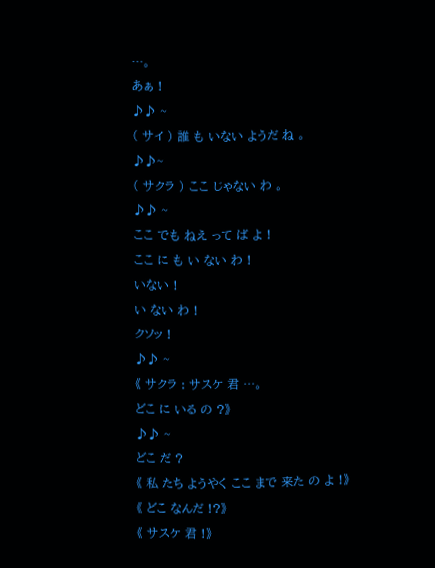…。
あぁ !
♪♪ ~
( サイ ) 誰 も いない ようだ ね 。
♪♪~
( サクラ ) ここ じゃない わ 。
♪♪ ~
ここ でも ねえ って ば よ !
ここ に も い ない わ !
いない !
い ない わ !
クソッ !
♪♪ ~
《 サクラ : サスケ 君 …。
どこ に いる の ?》
♪♪ ~
どこ だ ?
《 私 たち ようやく ここ まで 来た の よ !》
《 どこ なんだ !?》
《 サスケ 君 !》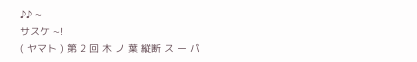♪♪ ~
サスケ ~!
( ヤマト ) 第 2 回 木 ノ 葉 縦断 ス ー パ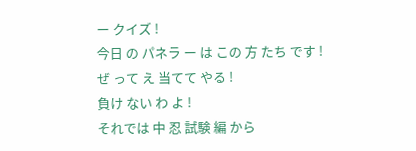ー クイズ !
今日 の パネラ ー は この 方 たち です !
ぜ って え 当てて やる !
負け ない わ よ !
それでは 中 忍 試験 編 から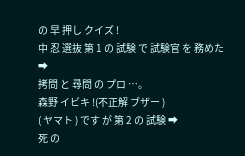の 早 押し クイズ !
中 忍 選抜 第 1 の 試験 で 試験官 を 務めた ➡
拷問 と 尋問 の プロ …。
森野 イビキ !(不正解 ブザー )
( ヤマト ) です が 第 2 の 試験 ➡
死 の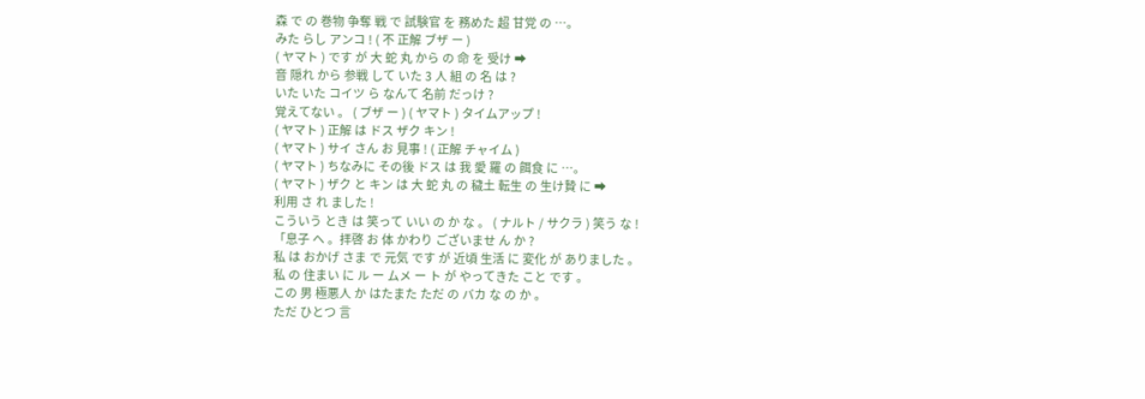森 で の 巻物 争奪 戦 で 試験官 を 務めた 超 甘党 の …。
みた らし アンコ ! ( 不 正解 ブザ ー )
( ヤマト ) です が 大 蛇 丸 から の 命 を 受け ➡
音 隠れ から 参戦 して いた 3 人 組 の 名 は ?
いた いた コイツ ら なんて 名前 だっけ ?
覚えてない 。 ( ブザ ー ) ( ヤマト ) タイムアップ !
( ヤマト ) 正解 は ドス ザク キン !
( ヤマト ) サイ さん お 見事 ! ( 正解 チャイム )
( ヤマト ) ちなみに その後 ドス は 我 愛 羅 の 餌食 に …。
( ヤマト ) ザク と キン は 大 蛇 丸 の 穢土 転生 の 生け贄 に ➡
利用 さ れ ました !
こういう とき は 笑って いい の か な 。 ( ナルト / サクラ ) 笑う な !
「息子 へ 。拝啓 お 体 かわり ございませ ん か ?
私 は おかげ さま で 元気 です が 近頃 生活 に 変化 が ありました 。
私 の 住まい に ル ー ムメ ー ト が やってきた こと です 。
この 男 極悪人 か はたまた ただ の バカ な の か 。
ただ ひとつ 言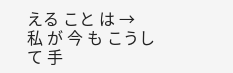える こと は →
私 が 今 も こうして 手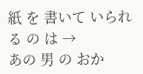紙 を 書いて いられる の は →
あの 男 の おか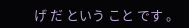げ だ という こと です 。